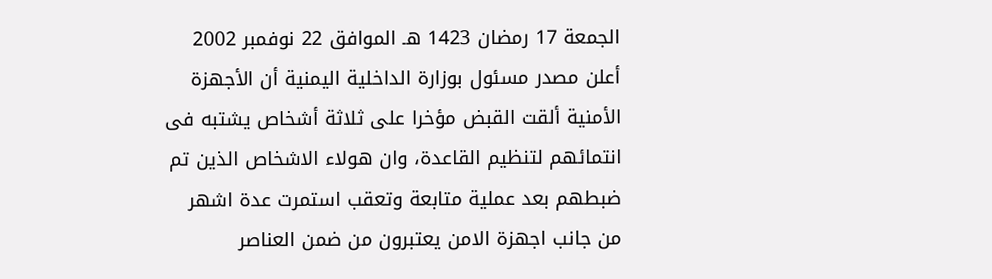الجمعة 17 رمضان 1423 هـ الموافق 22 نوفمبر 2002 أعلن مصدر مسئول بوزارة الداخلية اليمنية أن الأجهزة الأمنية ألقت القبض مؤخرا على ثلاثة أشخاص يشتبه فى انتمائهم لتنظيم القاعدة، وان هولاء الاشخاص الذين تم ضبطهم بعد عملية متابعة وتعقب استمرت عدة اشهر من جانب اجهزة الامن يعتبرون من ضمن العناصر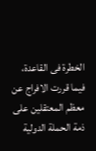الخطرة فى القاعدة، فيما قررت الافراج عن معظم المعتقلين على ذمة الحملة الدولية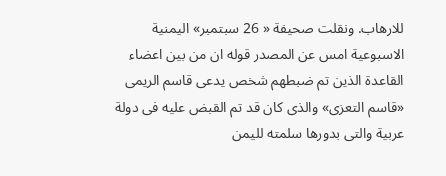للارهاب. ونقلت صحيفة « 26 سبتمبر» اليمنية الاسبوعية امس عن المصدر قوله ان من بين اعضاء القاعدة الذين تم ضبطهم شخص يدعى قاسم الريمى «قاسم التعزى» والذى كان قد تم القبض عليه فى دولة عربية والتى بدورها سلمته لليمن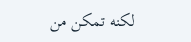لكنه تمكن من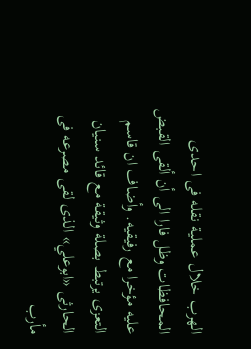الهرب خلال عملية نقله فى احدى المحافظات وظل فارا الى أن ألقى القبض عليه مؤخرا مع رفيقيه. وأضاف ان قاسم التعزى يرتبط بصلة وثيقة مع قائد سنيان الحارثى «ابوعلي» الذى لقى مصرعه فى مأرب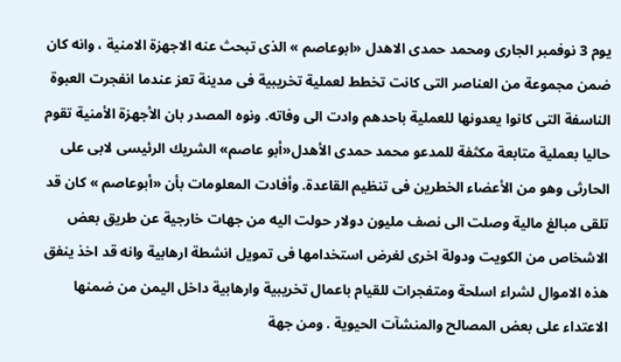يوم 3 نوفمبر الجارى ومحمد حمدى الاهدل «ابوعاصم » الذى تبحث عنه الاجهزة الامنية ، وانه كان ضمن مجموعة من العناصر التى كانت تخطط لعملية تخريبية فى مدينة تعز عندما انفجرت العبوة الناسفة التى كانوا يعدونها للعملية باحدهم وادت الى وفاته. ونوه المصدر بان الأجهزة الأمنية تقوم حاليا بعملية متابعة مكثفة للمدعو محمد حمدى الأهدل«أبو عاصم» الشريك الرئيسى لابى على الحارثى وهو من الأعضاء الخطرين فى تنظيم القاعدة. وأفادت المعلومات بأن «أبوعاصم » كان قد تلقى مبالغ مالية وصلت الى نصف مليون دولار حولت اليه من جهات خارجية عن طريق بعض الاشخاص من الكويت ودولة اخرى لغرض استخدامها فى تمويل انشطة ارهابية وانه قد اخذ ينفق هذه الاموال لشراء اسلحة ومتفجرات للقيام باعمال تخريبية وارهابية داخل اليمن من ضمنها الاعتداء على بعض المصالح والمنشآت الحيوية . ومن جهة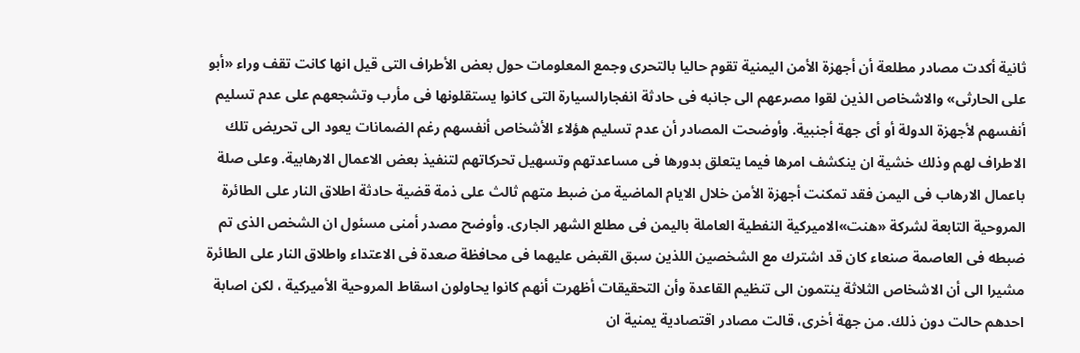ثانية أكدت مصادر مطلعة أن أجهزة الأمن اليمنية تقوم حاليا بالتحرى وجمع المعلومات حول بعض الأطراف التى قيل انها كانت تقف وراء «أبو على الحارثى» والاشخاص الذين لقوا مصرعهم الى جانبه فى حادثة انفجارالسيارة التى كانوا يستقلونها فى مأرب وتشجعهم على عدم تسليم أنفسهم لأجهزة الدولة أو أى جهة أجنبية. وأوضحت المصادر أن عدم تسليم هؤلاء الأشخاص أنفسهم رغم الضمانات يعود الى تحريض تلك الاطراف لهم وذلك خشية ان ينكشف امرها فيما يتعلق بدورها فى مساعدتهم وتسهيل تحركاتهم لتنفيذ بعض الاعمال الارهابية. وعلى صلة باعمال الارهاب فى اليمن فقد تمكنت أجهزة الأمن خلال الايام الماضية من ضبط متهم ثالث على ذمة قضية حادثة اطلاق النار على الطائرة المروحية التابعة لشركة «هنت»الاميركية النفطية العاملة باليمن فى مطلع الشهر الجارى. وأوضح مصدر أمنى مسئول ان الشخص الذى تم ضبطه فى العاصمة صنعاء كان قد اشترك مع الشخصين اللذين سبق القبض عليهما فى محافظة صعدة فى الاعتداء واطلاق النار على الطائرة مشيرا الى أن الاشخاص الثلاثة ينتمون الى تنظيم القاعدة وأن التحقيقات أظهرت أنهم كانوا يحاولون اسقاط المروحية الأميركية ، لكن اصابة احدهم حالت دون ذلك. من جهة أخرى، قالت مصادر اقتصادية يمنية ان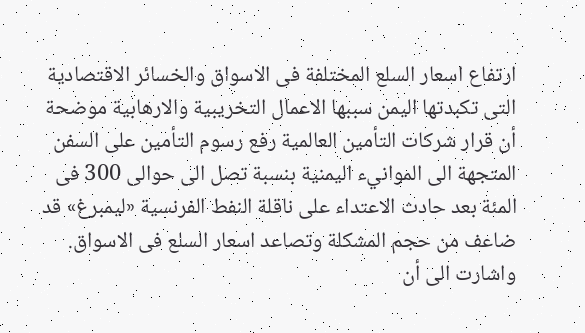ارتفاع اسعار السلع المختلفة فى الاسواق والخسائر الاقتصادية التى تكبدتها اليمن سببها الاعمال التخريبية والارهابية موضحة أن قرار شركات التأمين العالمية رفع رسوم التأمين على السفن المتجهة الى الموانيء اليمنية بنسبة تصل الى حوالى 300 فى المئة بعد حادث الاعتداء على ناقلة النفط الفرنسية «ليمبرغ» قد ضاعف من حجم المشكلة وتصاعد اسعار السلع فى الاسواق. واشارت الى أن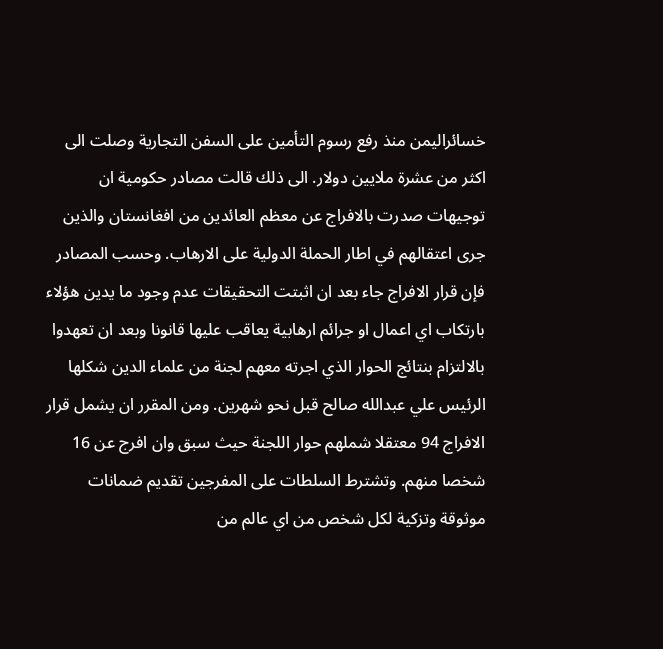خسائراليمن منذ رفع رسوم التأمين على السفن التجارية وصلت الى اكثر من عشرة ملايين دولار. الى ذلك قالت مصادر حكومية ان توجيهات صدرت بالافراج عن معظم العائدين من افغانستان والذين جرى اعتقالهم في اطار الحملة الدولية على الارهاب. وحسب المصادر فإن قرار الافراج جاء بعد ان اثبتت التحقيقات عدم وجود ما يدين هؤلاء بارتكاب اي اعمال او جرائم ارهابية يعاقب عليها قانونا وبعد ان تعهدوا بالالتزام بنتائج الحوار الذي اجرته معهم لجنة من علماء الدين شكلها الرئيس علي عبدالله صالح قبل نحو شهرين. ومن المقرر ان يشمل قرار الافراج 94 معتقلا شملهم حوار اللجنة حيث سبق وان افرج عن 16 شخصا منهم. وتشترط السلطات على المفرجين تقديم ضمانات موثوقة وتزكية لكل شخص من اي عالم من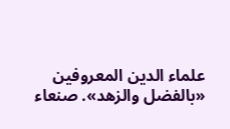علماء الدين المعروفين «بالفضل والزهد». صنعاء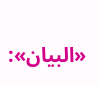«البيان»: